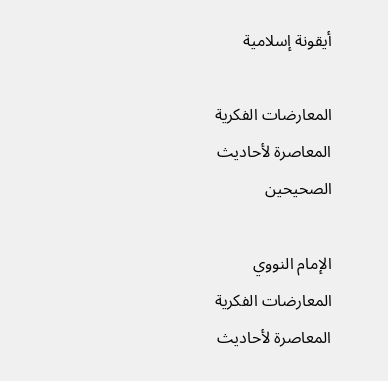أيقونة إسلامية

المعارضات الفكرية المعاصرة لأحاديث الصحيحين

الإمام النووي
المعارضات الفكرية المعاصرة لأحاديث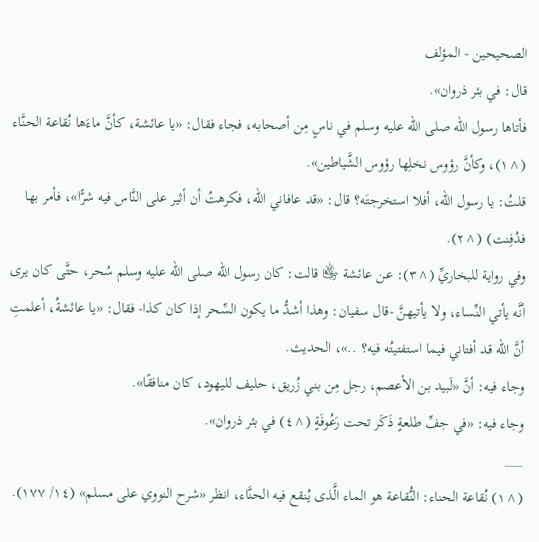الصحيحين - المؤلف
قال: في بئر ذروان».
فأتاها رسول الله صلى الله عليه وسلم في ناسٍ مِن أصحابه، فجاء فقال: «يا عائشة، كأنَّ ماءَها نُقاعة الحنَّاء (^١)، وكأنَّ رؤوس نخلِها رؤوس الشَّياطين».
قلتُ: يا رسول الله، أفلا استخرجتَه؟ قال: «قد عافاني الله، فكرهتُ أن أثير على النَّاس فيه شرًّا»، فأمر بها فدُفِنت) (^٢).
وفي رواية للبخاريِّ (^٣): عن عائشة ﵂ قالت: كان رسول الله صلى الله عليه وسلم سُحر، حتَّى كان يرى أنَّه يأتي النِّساء، ولا يأتيهنَّ -قال سفيان: وهذا أشدُّ ما يكون السِّحر إذا كان كذا- فقال: «يا عائشةُ، أعلمتِ أنَّ الله قد أفتاني فيما استفتيتُه فيه؟ ..»، الحديث.
وجاء فيه: أنَّ «لَبيد بن الأعصم، رجل مِن بني زُريق، حليف لليهود، كان منافقًا».
وجاء فيه: «في جفِّ طلعةٍ ذَكَر تحت رَعُوفَةٍ (^٤) في بئر ذروان».
___
(^١) نُقاعة الحناء: النُّقاعة هو الماء الَّذى يُنقع فيه الحنَّاء، انظر «شرح النووي على مسلم» (١٤/ ١٧٧).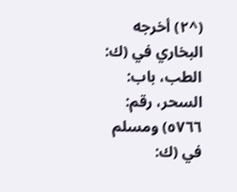(^٢) أخرجه البخاري في (ك: الطب، باب: السحر، رقم: ٥٧٦٦) ومسلم في (ك: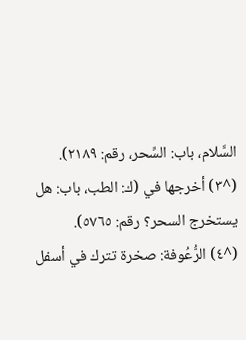السَّلام، باب: السِّحر، رقم: ٢١٨٩).
(^٣) أخرجها في (ك: الطب، باب: هل يستخرج السحر؟ رقم: ٥٧٦٥).
(^٤) الرُّعُوفة: صخرة تترك في أسفل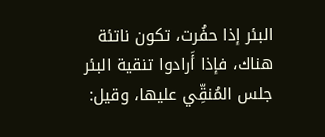البئر إذا حفُرت، تكون ناتئة هناك، فإذا أَرادوا تنقية البئر جلس المُنقِّي عليها، وقيل: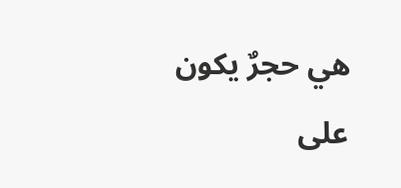هي حجرٌ يكون على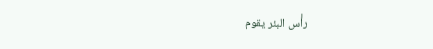رأْس البئر يقوم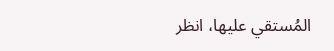المُستقي عليها، انظر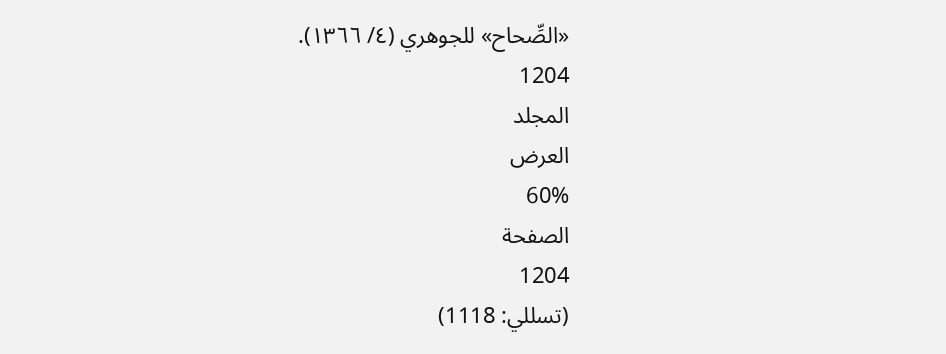«الصِّحاح» للجوهري (٤/ ١٣٦٦).
1204
المجلد
العرض
60%
الصفحة
1204
(تسللي: 1118)